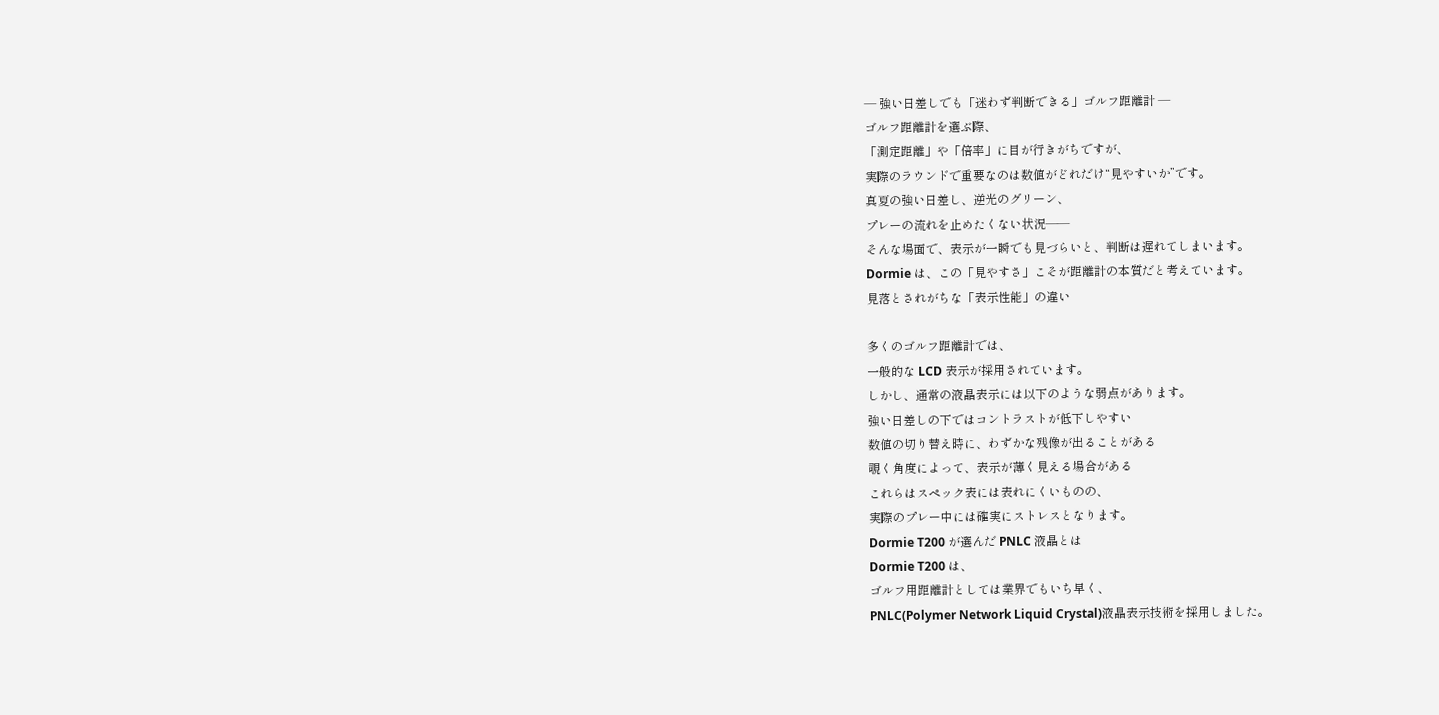― 強い日差しでも「迷わず判断できる」ゴルフ距離計 ―
ゴルフ距離計を選ぶ際、
「測定距離」や「倍率」に目が行きがちですが、
実際のラウンドで重要なのは数値がどれだけ“見やすいか”です。
真夏の強い日差し、逆光のグリーン、
プレーの流れを止めたくない状況——
そんな場面で、表示が一瞬でも見づらいと、判断は遅れてしまいます。
Dormie は、この「見やすさ」こそが距離計の本質だと考えています。
見落とされがちな「表示性能」の違い

多くのゴルフ距離計では、
一般的な LCD 表示が採用されています。
しかし、通常の液晶表示には以下のような弱点があります。
強い日差しの下ではコントラストが低下しやすい
数値の切り替え時に、わずかな残像が出ることがある
覗く角度によって、表示が薄く見える場合がある
これらはスペック表には表れにくいものの、
実際のプレー中には確実にストレスとなります。
Dormie T200 が選んだ PNLC 液晶とは
Dormie T200 は、
ゴルフ用距離計としては業界でもいち早く、
PNLC(Polymer Network Liquid Crystal)液晶表示技術を採用しました。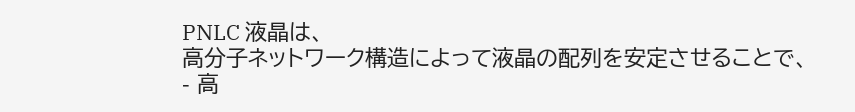PNLC 液晶は、
高分子ネットワーク構造によって液晶の配列を安定させることで、
- 高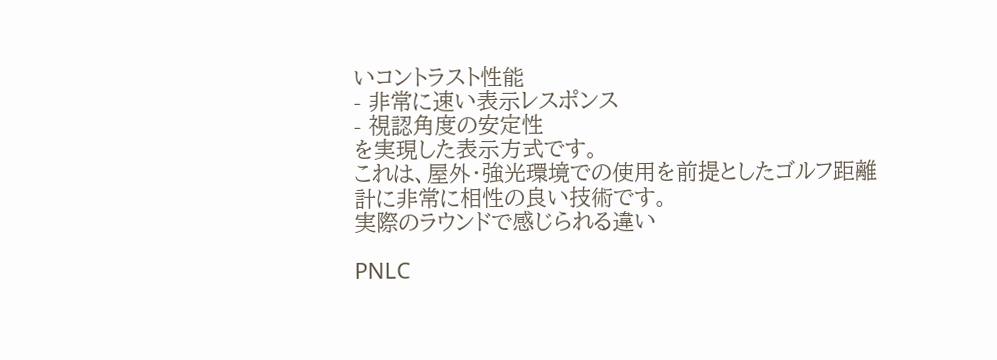いコントラスト性能
- 非常に速い表示レスポンス
- 視認角度の安定性
を実現した表示方式です。
これは、屋外・強光環境での使用を前提としたゴルフ距離計に非常に相性の良い技術です。
実際のラウンドで感じられる違い

PNLC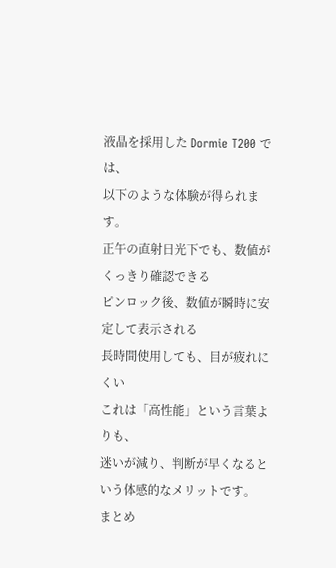液晶を採用した Dormie T200 では、
以下のような体験が得られます。
正午の直射日光下でも、数値がくっきり確認できる
ピンロック後、数値が瞬時に安定して表示される
長時間使用しても、目が疲れにくい
これは「高性能」という言葉よりも、
迷いが減り、判断が早くなるという体感的なメリットです。
まとめ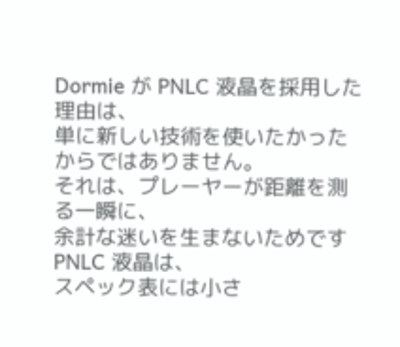Dormie が PNLC 液晶を採用した理由は、
単に新しい技術を使いたかったからではありません。
それは、プレーヤーが距離を測る一瞬に、
余計な迷いを生まないためです
PNLC 液晶は、
スペック表には小さ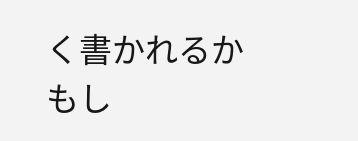く書かれるかもし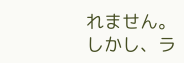れません。
しかし、ラ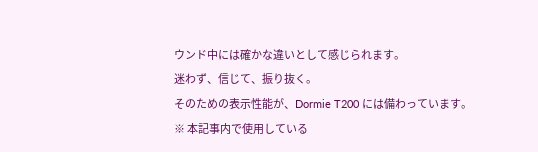ウンド中には確かな違いとして感じられます。
迷わず、信じて、振り抜く。
そのための表示性能が、Dormie T200 には備わっています。
※ 本記事内で使用している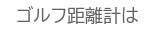ゴルフ距離計は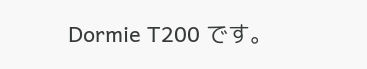Dormie T200 です。